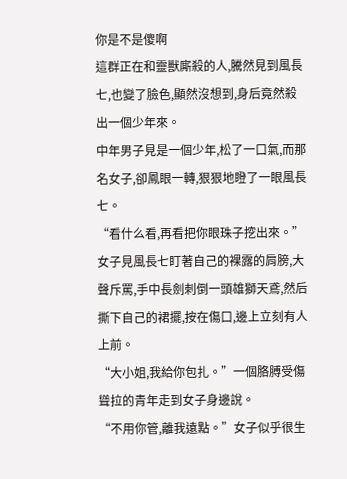你是不是傻啊
這群正在和靈獸廝殺的人,騰然見到風長七,也變了臉色,顯然沒想到,身后竟然殺出一個少年來。
中年男子見是一個少年,松了一口氣,而那名女子,卻鳳眼一轉,狠狠地瞪了一眼風長七。
“看什么看,再看把你眼珠子挖出來。”女子見風長七盯著自己的裸露的肩膀,大聲斥罵,手中長劍刺倒一頭雄獅天鳶,然后撕下自己的裙擺,按在傷口,邊上立刻有人上前。
“大小姐,我給你包扎。”一個胳膊受傷聳拉的青年走到女子身邊說。
“不用你管,離我遠點。”女子似乎很生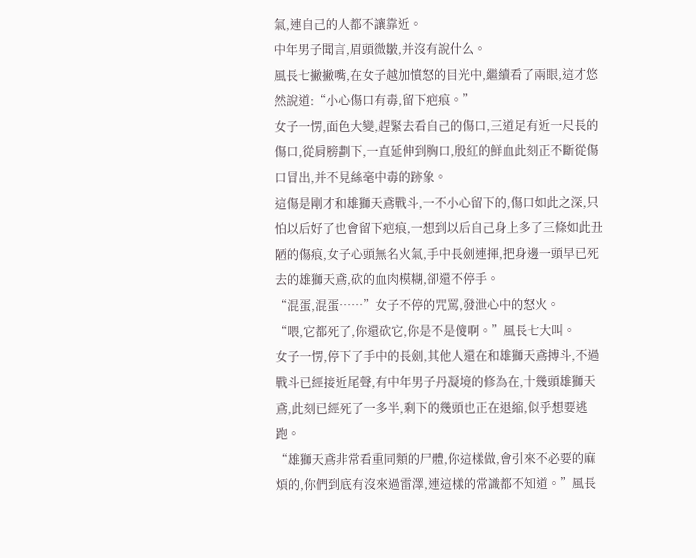氣,連自己的人都不讓靠近。
中年男子聞言,眉頭微皺,并沒有說什么。
風長七撇撇嘴,在女子越加憤怒的目光中,繼續看了兩眼,這才悠然說道:“小心傷口有毒,留下疤痕。”
女子一愣,面色大變,趕緊去看自己的傷口,三道足有近一尺長的傷口,從肩膀劃下,一直延伸到胸口,殷紅的鮮血此刻正不斷從傷口冒出,并不見絲毫中毒的跡象。
這傷是剛才和雄獅天鳶戰斗,一不小心留下的,傷口如此之深,只怕以后好了也會留下疤痕,一想到以后自己身上多了三條如此丑陋的傷痕,女子心頭無名火氣,手中長劍連揮,把身邊一頭早已死去的雄獅天鳶,砍的血肉模糊,卻還不停手。
“混蛋,混蛋……”女子不停的咒罵,發泄心中的怒火。
“喂,它都死了,你還砍它,你是不是傻啊。”風長七大叫。
女子一愣,停下了手中的長劍,其他人還在和雄獅天鳶搏斗,不過戰斗已經接近尾聲,有中年男子丹凝境的修為在,十幾頭雄獅天鳶,此刻已經死了一多半,剩下的幾頭也正在退縮,似乎想要逃跑。
“雄獅天鳶非常看重同類的尸體,你這樣做,會引來不必要的麻煩的,你們到底有沒來過雷澤,連這樣的常識都不知道。”風長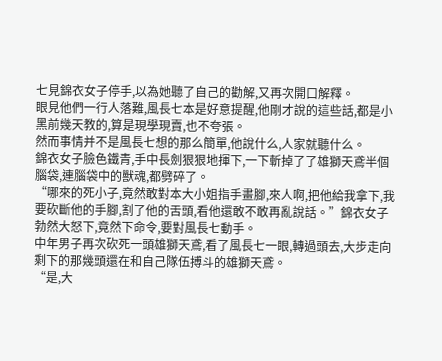七見錦衣女子停手,以為她聽了自己的勸解,又再次開口解釋。
眼見他們一行人落難,風長七本是好意提醒,他剛才說的這些話,都是小黑前幾天教的,算是現學現賣,也不夸張。
然而事情并不是風長七想的那么簡單,他說什么,人家就聽什么。
錦衣女子臉色鐵青,手中長劍狠狠地揮下,一下斬掉了了雄獅天鳶半個腦袋,連腦袋中的獸魂,都劈碎了。
“哪來的死小子,竟然敢對本大小姐指手畫腳,來人啊,把他給我拿下,我要砍斷他的手腳,割了他的舌頭,看他還敢不敢再亂說話。”錦衣女子勃然大怒下,竟然下命令,要對風長七動手。
中年男子再次砍死一頭雄獅天鳶,看了風長七一眼,轉過頭去,大步走向剩下的那幾頭還在和自己隊伍搏斗的雄獅天鳶。
“是,大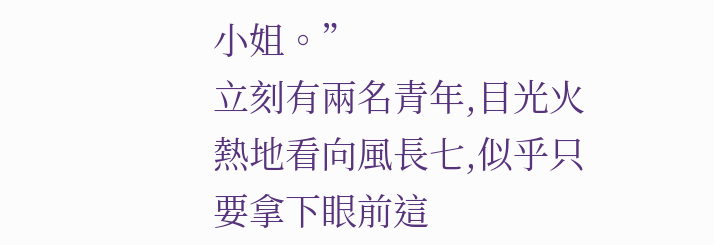小姐。”
立刻有兩名青年,目光火熱地看向風長七,似乎只要拿下眼前這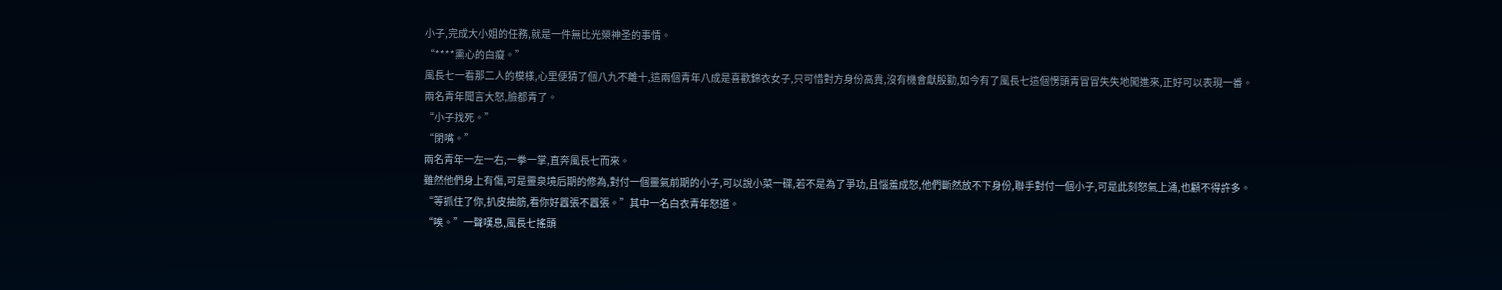小子,完成大小姐的任務,就是一件無比光榮神圣的事情。
“****熏心的白癡。”
風長七一看那二人的模樣,心里便猜了個八九不離十,這兩個青年八成是喜歡錦衣女子,只可惜對方身份高貴,沒有機會獻殷勤,如今有了風長七這個愣頭青冒冒失失地闖進來,正好可以表現一番。
兩名青年聞言大怒,臉都青了。
“小子找死。”
“閉嘴。”
兩名青年一左一右,一拳一掌,直奔風長七而來。
雖然他們身上有傷,可是靈泉境后期的修為,對付一個靈氣前期的小子,可以說小菜一碟,若不是為了爭功,且惱羞成怒,他們斷然放不下身份,聯手對付一個小子,可是此刻怒氣上涌,也顧不得許多。
“等抓住了你,扒皮抽筋,看你好囂張不囂張。”其中一名白衣青年怒道。
“唉。”一聲嘆息,風長七搖頭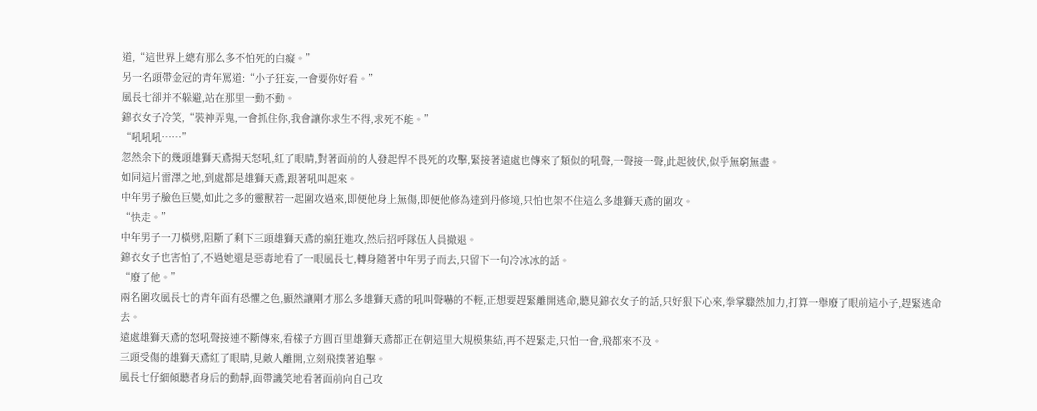道,“這世界上總有那么多不怕死的白癡。”
另一名頭帶金冠的青年罵道:“小子狂妄,一會要你好看。”
風長七卻并不躲避,站在那里一動不動。
錦衣女子冷笑,“裝神弄鬼,一會抓住你,我會讓你求生不得,求死不能。”
“吼吼吼……”
忽然余下的幾頭雄獅天鳶揚天怒吼,紅了眼睛,對著面前的人發起悍不畏死的攻擊,緊接著遠處也傳來了類似的吼聲,一聲接一聲,此起彼伏,似乎無窮無盡。
如同這片雷澤之地,到處都是雄獅天鳶,跟著吼叫起來。
中年男子臉色巨變,如此之多的靈獸若一起圍攻過來,即便他身上無傷,即便他修為達到丹修境,只怕也架不住這么多雄獅天鳶的圍攻。
“快走。”
中年男子一刀橫劈,阻斷了剩下三頭雄獅天鳶的瘋狂進攻,然后招呼隊伍人員撤退。
錦衣女子也害怕了,不過她還是惡毒地看了一眼風長七,轉身隨著中年男子而去,只留下一句冷冰冰的話。
“廢了他。”
兩名圍攻風長七的青年面有恐懼之色,顯然讓剛才那么多雄獅天鳶的吼叫聲嚇的不輕,正想要趕緊離開逃命,聽見錦衣女子的話,只好狠下心來,拳掌驟然加力,打算一舉廢了眼前這小子,趕緊逃命去。
遠處雄獅天鳶的怒吼聲接連不斷傳來,看樣子方圓百里雄獅天鳶都正在朝這里大規模集結,再不趕緊走,只怕一會,飛都來不及。
三頭受傷的雄獅天鳶紅了眼睛,見敵人離開,立刻飛撲著追擊。
風長七仔細傾聽者身后的動靜,面帶譏笑地看著面前向自己攻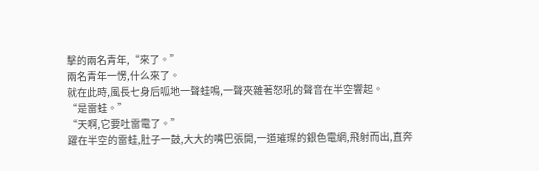擊的兩名青年,“來了。”
兩名青年一愣,什么來了。
就在此時,風長七身后呱地一聲蛙鳴,一聲夾雜著怒吼的聲音在半空響起。
“是雷蛙。”
“天啊,它要吐雷電了。”
躍在半空的雷蛙,肚子一鼓,大大的嘴巴張開,一道璀璨的銀色電網,飛射而出,直奔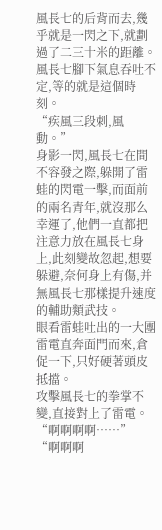風長七的后背而去,幾乎就是一閃之下,就劃過了二三十米的距離。
風長七腳下氣息吞吐不定,等的就是這個時刻。
“疾風三段刺,風動。”
身影一閃,風長七在間不容發之際,躲開了雷蛙的閃電一擊,而面前的兩名青年,就沒那么幸運了,他們一直都把注意力放在風長七身上,此刻變故忽起,想要躲避,奈何身上有傷,并無風長七那樣提升速度的輔助類武技。
眼看雷蛙吐出的一大團雷電直奔面門而來,倉促一下,只好硬著頭皮抵擋。
攻擊風長七的拳掌不變,直接對上了雷電。
“啊啊啊啊……”
“啊啊啊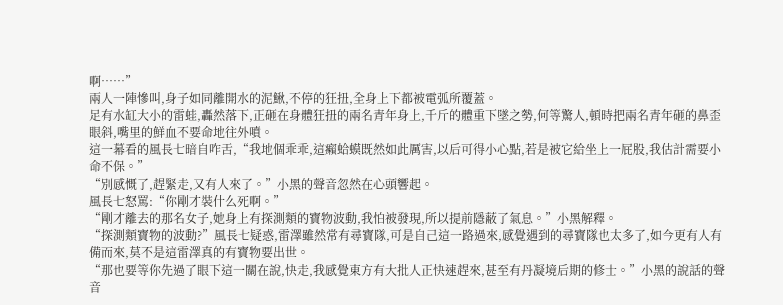啊……”
兩人一陣慘叫,身子如同離開水的泥鰍,不停的狂扭,全身上下都被電弧所覆蓋。
足有水缸大小的雷蛙,轟然落下,正砸在身體狂扭的兩名青年身上,千斤的體重下墜之勢,何等驚人,頓時把兩名青年砸的鼻歪眼斜,嘴里的鮮血不要命地往外噴。
這一幕看的風長七暗自咋舌,“我地個乖乖,這癩蛤蟆既然如此厲害,以后可得小心點,若是被它給坐上一屁股,我估計需要小命不保。”
“別感慨了,趕緊走,又有人來了。”小黑的聲音忽然在心頭響起。
風長七怒罵:“你剛才裝什么死啊。”
“剛才離去的那名女子,她身上有探測類的寶物波動,我怕被發現,所以提前隱蔽了氣息。”小黑解釋。
“探測類寶物的波動?”風長七疑惑,雷澤雖然常有尋寶隊,可是自己這一路過來,感覺遇到的尋寶隊也太多了,如今更有人有備而來,莫不是這雷澤真的有寶物要出世。
“那也要等你先過了眼下這一關在說,快走,我感覺東方有大批人正快速趕來,甚至有丹凝境后期的修士。”小黑的說話的聲音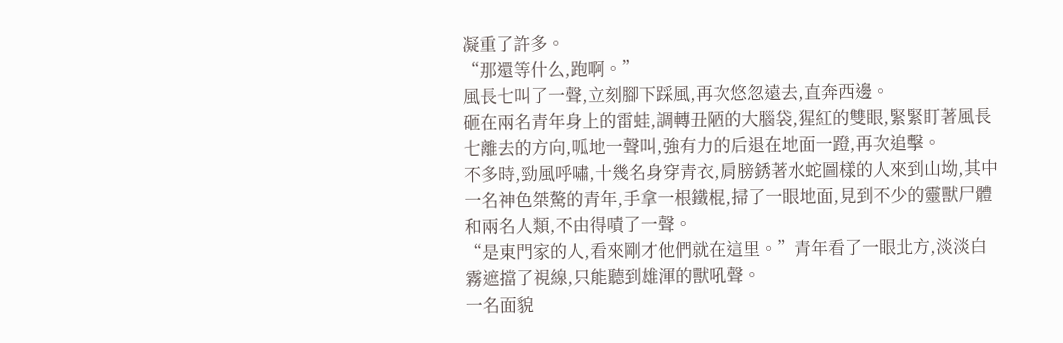凝重了許多。
“那還等什么,跑啊。”
風長七叫了一聲,立刻腳下踩風,再次悠忽遠去,直奔西邊。
砸在兩名青年身上的雷蛙,調轉丑陋的大腦袋,猩紅的雙眼,緊緊盯著風長七離去的方向,呱地一聲叫,強有力的后退在地面一蹬,再次追擊。
不多時,勁風呼嘯,十幾名身穿青衣,肩膀銹著水蛇圖樣的人來到山坳,其中一名神色桀驁的青年,手拿一根鐵棍,掃了一眼地面,見到不少的靈獸尸體和兩名人類,不由得嘖了一聲。
“是東門家的人,看來剛才他們就在這里。”青年看了一眼北方,淡淡白霧遮擋了視線,只能聽到雄渾的獸吼聲。
一名面貌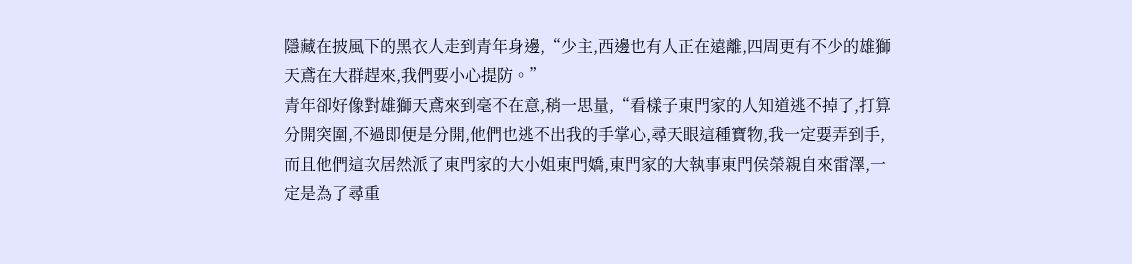隱藏在披風下的黑衣人走到青年身邊,“少主,西邊也有人正在遠離,四周更有不少的雄獅天鳶在大群趕來,我們要小心提防。”
青年卻好像對雄獅天鳶來到毫不在意,稍一思量,“看樣子東門家的人知道逃不掉了,打算分開突圍,不過即便是分開,他們也逃不出我的手掌心,尋天眼這種寶物,我一定要弄到手,而且他們這次居然派了東門家的大小姐東門嬌,東門家的大執事東門侯榮親自來雷澤,一定是為了尋重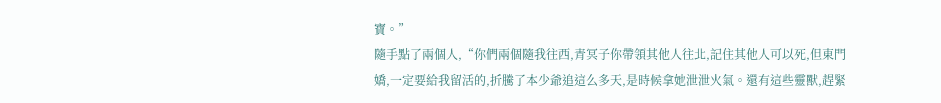寶。”
隨手點了兩個人,“你們兩個隨我往西,青冥子你帶領其他人往北,記住其他人可以死,但東門嬌,一定要給我留活的,折騰了本少爺追這么多天,是時候拿她泄泄火氣。還有這些靈獸,趕緊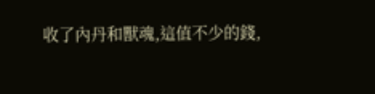收了內丹和獸魂,這值不少的錢,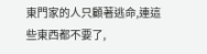東門家的人只顧著逃命,連這些東西都不要了,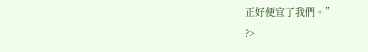正好便宜了我們。”
?>